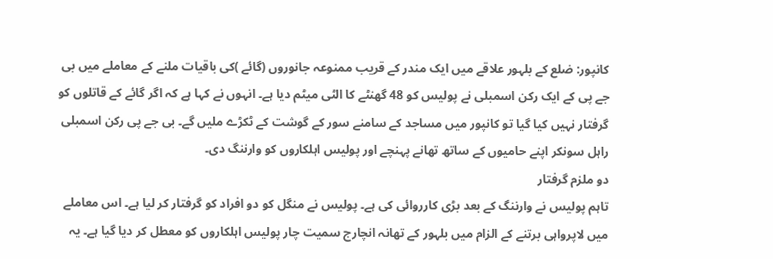کانپور: ضلع کے بلہور علاقے میں ایک مندر کے قریب ممنوعہ جانوروں (گائے )کی باقیات ملنے کے معاملے میں بی جے پی کے ایک رکن اسمبلی نے پولیس کو 48 گھنٹے کا الٹی میٹم دیا ہے۔ انہوں نے کہا ہے کہ اگر گائے کے قاتلوں کو گرفتار نہیں کیا گیا تو کانپور میں مساجد کے سامنے سور کے گوشت کے ٹکڑے ملیں گے۔ بی جے پی رکن اسمبلی راہل سونکر اپنے حامیوں کے ساتھ تھانے پہنچے اور پولیس اہلکاروں کو وارننگ دی۔
دو ملزم گرفتار
تاہم پولیس نے وارننگ کے بعد بڑی کارروائی کی ہے۔ پولیس نے منگل کو دو افراد کو گرفتار کر لیا ہے۔ اس معاملے میں لاپرواہی برتنے کے الزام میں بلہور کے تھانہ انچارج سمیت چار پولیس اہلکاروں کو معطل کر دیا گیا ہے۔ یہ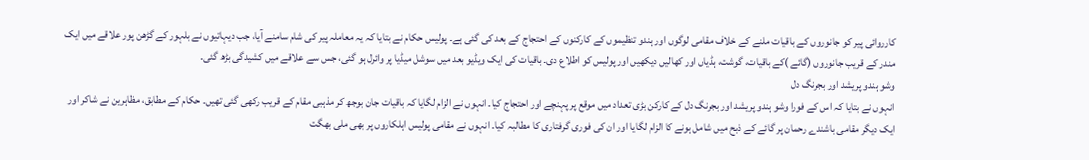کارروائی پیر کو جانوروں کے باقیات ملنے کے خلاف مقامی لوگوں اور ہندو تنظیموں کے کارکنوں کے احتجاج کے بعد کی گئی ہے۔ پولیس حکام نے بتایا کہ یہ معاملہ پیر کی شام سامنے آیا، جب دیہاتیوں نے بلہور کے گڑھن پور علاقے میں ایک مندر کے قریب جانوروں (گائے )کے باقیات، گوشت، ہڈیاں اور کھالیں دیکھیں اور پولیس کو اطلاع دی۔ باقیات کی ایک ویڈیو بعد میں سوشل میڈیا پر وائرل ہو گئی، جس سے علاقے میں کشیدگی بڑھ گئی۔
وشو ہندو پریشد اور بجرنگ دل
انہوں نے بتایا کہ اس کے فورا وشو ہندو پریشد اور بجرنگ دل کے کارکن بڑی تعداد میں موقع پر پہنچے اور احتجاج کیا۔ انہوں نے الزام لگایا کہ باقیات جان بوجھ کر مذہبی مقام کے قریب رکھی گئی تھیں۔ حکام کے مطابق، مظاہرین نے شاکر اور ایک دیگر مقامی باشندے رحمان پر گائے کے ذبح میں شامل ہونے کا الزام لگایا اور ان کی فوری گرفتاری کا مطالبہ کیا۔ انہوں نے مقامی پولیس اہلکاروں پر بھی ملی بھگت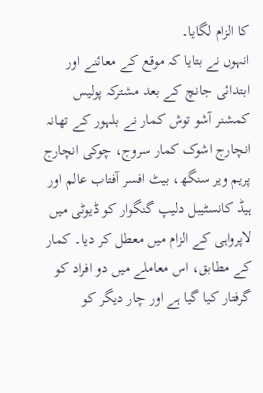کا الزام لگایا۔
انہوں نے بتایا کہ موقع کے معائنے اور ابتدائی جانچ کے بعد مشترکہ پولیس کمشنر آشو توش کمار نے بلہور کے تھانہ انچارج اشوک کمار سروج، چوکی انچارج پریم ویر سنگھ، بیٹ افسر آفتاب عالم اور ہیڈ کانسٹیبل دلیپ گنگوار کو ڈیوٹی میں لاپرواہی کے الزام میں معطل کر دیا۔ کمار کے مطابق، اس معاملے میں دو افراد کو گرفتار کیا گیا ہے اور چار دیگر کو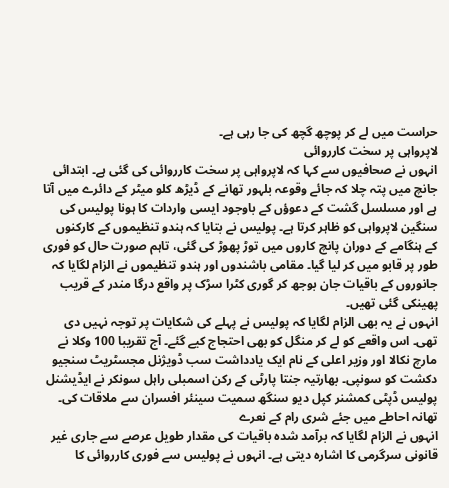حراست میں لے کر پوچھ گچھ کی جا رہی ہے۔
لاپرواہی پر سخت کارروائی
انہوں نے صحافیوں سے کہا کہ لاپرواہی پر سخت کارروائی کی گئی ہے۔ ابتدائی جانچ میں پتہ چلا کہ جائے وقوعہ بلہور تھانے کے ڈیڑھ کلو میٹر کے دائرے میں آتا ہے اور مسلسل گشت کے دعوؤں کے باوجود ایسی واردات کا ہونا پولیس کی سنگین لاپرواہی کو ظاہر کرتا ہے۔ پولیس نے بتایا کہ ہندو تنظیموں کے کارکنوں کے ہنگامے کے دوران پانچ کاروں میں توڑ پھوڑ کی گئی، تاہم صورت حال کو فوری طور پر قابو میں کر لیا گیا۔ مقامی باشندوں اور ہندو تنظیموں نے الزام لگایا کہ جانوروں کے باقیات جان بوجھ کر گوری کٹرا سڑک پر واقع درگا مندر کے قریب پھینکی گئی تھیں۔
انہوں نے یہ بھی الزام لگایا کہ پولیس نے پہلے کی شکایات پر توجہ نہیں دی تھی۔ اس واقعے کو لے کر منگل کو بھی احتجاج کیے گئے۔ آج تقریبا 100 وکلا نے مارچ نکالا اور وزیر اعلی کے نام ایک یادداشت سب ڈویژنل مجسٹریٹ سنجیو دکشت کو سونپی۔ بھارتیہ جنتا پارٹی کے رکن اسمبلی راہل سونکر نے ایڈیشنل پولیس ڈپٹی کمشنر کپل دیو سنگھ سمیت سینئر افسران سے ملاقات کی۔
تھانہ احاطے میں جئے شری رام کے نعرے
انہوں نے الزام لگایا کہ برآمد شدہ باقیات کی مقدار طویل عرصے سے جاری غیر قانونی سرگرمی کا اشارہ دیتی ہے۔ انہوں نے پولیس سے فوری کارروائی کا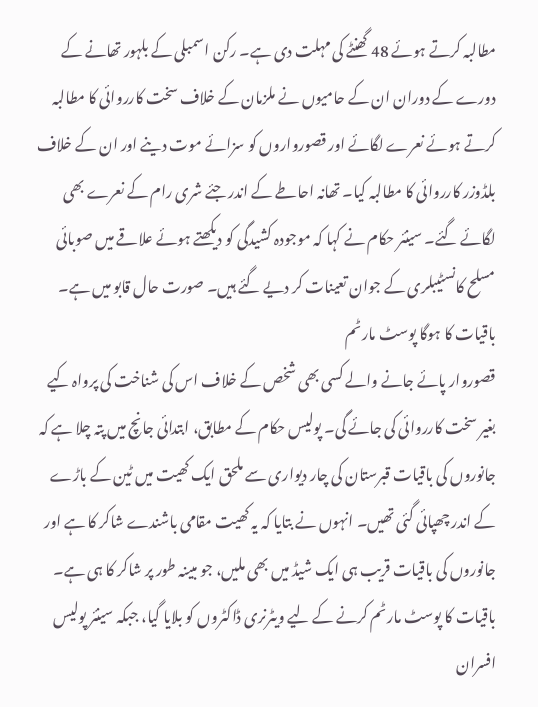مطالبہ کرتے ہوئے 48 گھنٹے کی مہلت دی ہے۔ رکن اسمبلی کے بلہور تھانے کے دورے کے دوران ان کے حامیوں نے ملزمان کے خلاف سخت کارروائی کا مطالبہ کرتے ہوئے نعرے لگائے اور قصورواروں کو سزائے موت دینے اور ان کے خلاف بلڈوزر کارروائی کا مطالبہ کیا۔ تھانہ احاطے کے اندر جئے شری رام کے نعرے بھی لگائے گئے۔ سینئر حکام نے کہا کہ موجودہ کشیدگی کو دیکھتے ہوئے علاقے میں صوبائی مسلح کانسٹیبلری کے جوان تعینات کر دیے گئے ہیں۔ صورت حال قابو میں ہے۔
باقیات کا ہوگا پوسٹ مارٹم
قصوروار پائے جانے والے کسی بھی شخص کے خلاف اس کی شناخت کی پرواہ کیے بغیر سخت کارروائی کی جائے گی۔ پولیس حکام کے مطابق، ابتدائی جانچ میں پتہ چلا ہے کہ جانوروں کی باقیات قبرستان کی چار دیواری سے ملحق ایک کھیت میں ٹین کے باڑے کے اندر چھپائی گئی تھیں۔ انہوں نے بتایا کہ یہ کھیت مقامی باشندے شاکر کا ہے اور جانوروں کی باقیات قریب ہی ایک شیڈ میں بھی ملیں، جو مبینہ طور پر شاکر کا ہی ہے۔ باقیات کا پوسٹ مارٹم کرنے کے لیے ویٹرنری ڈاکٹروں کو بلایا گیا، جبکہ سینئر پولیس افسران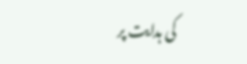کی ہدایت پر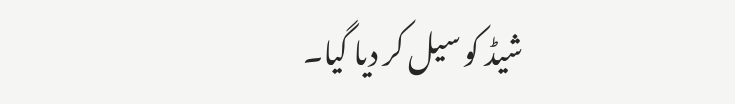شیڈ کو سیل کر دیا گیا۔